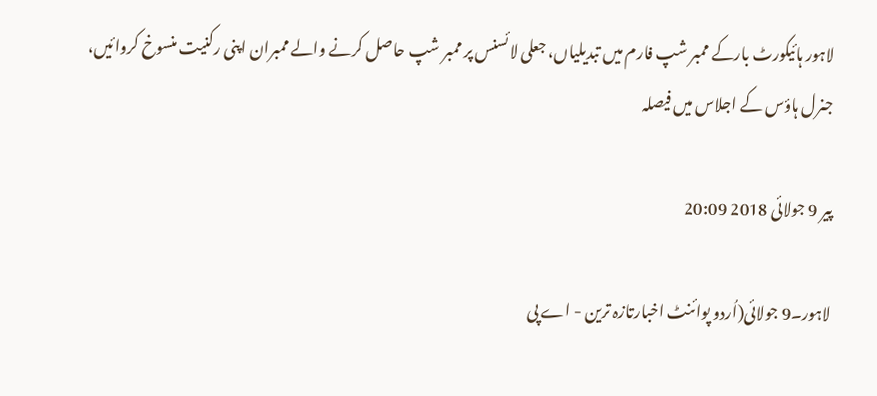لاہور ہائیکورٹ بارکے ممبر شپ فارم میں تبدیلیاں، جعلی لائسنس پر ممبر شپ حاصل کرنے والے ممبران اپنی رکنیت منسوخ کروائیں، جنرل ہاؤس کے اجلاس میں فیصلہ

پیر 9 جولائی 2018 20:09

لاہور۔9 جولائی(اُردو پوائنٹ اخبارتازہ ترین - اے پی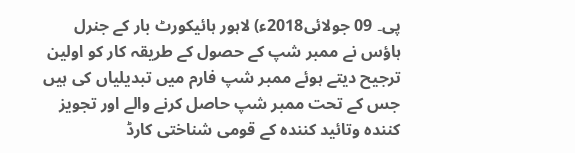پی۔ 09 جولائی2018ء) لاہور ہائیکورٹ بار کے جنرل ہاؤس نے ممبر شپ کے حصول کے طریقہ کار کو اولین ترجیح دیتے ہوئے ممبر شپ فارم میں تبدیلیاں کی ہیں جس کے تحت ممبر شپ حاصل کرنے والے اور تجویز کنندہ وتائید کنندہ کے قومی شناختی کارڈ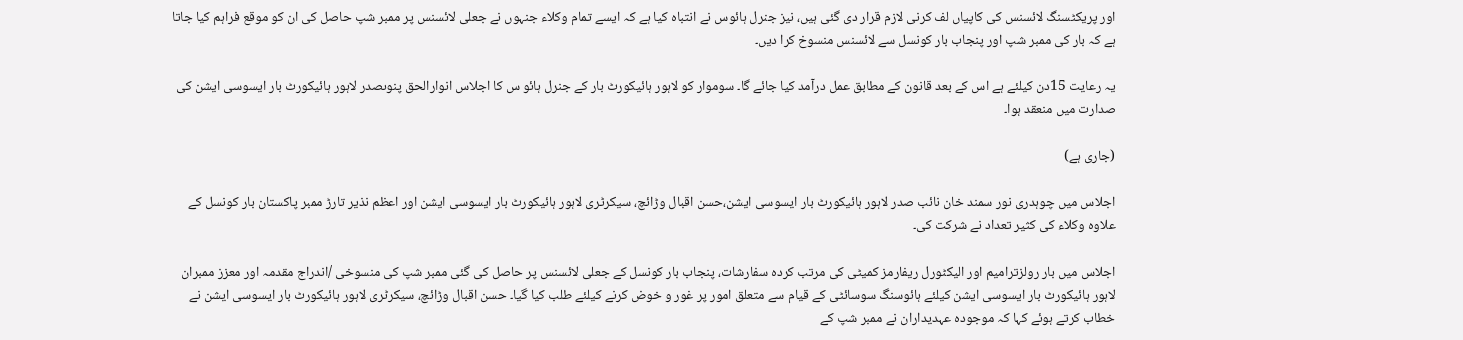اور پریکٹسنگ لائسنس کی کاپیاں لف کرنی لازم قرار دی گئی ہیں، نیز جنرل ہائوس نے انتباہ کیا ہے کہ ایسے تمام وکلاء جنہوں نے جعلی لائسنس پر ممبر شپ حاصل کی ان کو موقع فراہم کیا جاتا ہے کہ بار کی ممبر شپ اور پنجاب بار کونسل سے لائسنس منسوخ کرا دیں۔

یہ رعایت 15دن کیلئے ہے اس کے بعد قانون کے مطابق عمل درآمد کیا جائے گا۔ سوموار کو لاہور ہائیکورٹ بار کے جنرل ہائو س کا اجلاس انوارالحق پنوںصدر لاہور ہائیکورٹ بار ایسوسی ایشن کی صدارت میں منعقد ہوا۔

(جاری ہے)

اجلاس میں چوہدری نور سمند خان نائب صدر لاہور ہائیکورٹ بار ایسوسی ایشن،حسن اقبال وڑائچ، سیکرٹری لاہور ہائیکورٹ بار ایسوسی ایشن اور اعظم نذیر تارڑ ممبر پاکستان بار کونسل کے علاوہ وکلاء کی کثیر تعداد نے شرکت کی۔

اجلاس میں بار رولزترامیم اور الیکٹورل ریفارمز کمیٹی کی مرتب کردہ سفارشات، پنجاب بار کونسل کے جعلی لائسنس پر حاصل کی گئی ممبر شپ کی منسوخی /اندراج مقدمہ اور معزز ممبران لاہور ہائیکورٹ بار ایسوسی ایشن کیلئے ہائوسنگ سوسائٹی کے قیام سے متعلق امور پر غور و خوض کرنے کیلئے طلب کیا گیا۔ حسن اقبال وڑائچ، سیکرٹری لاہور ہائیکورٹ بار ایسوسی ایشن نے خطاب کرتے ہوئے کہا کہ موجودہ عہدیداران نے ممبر شپ کے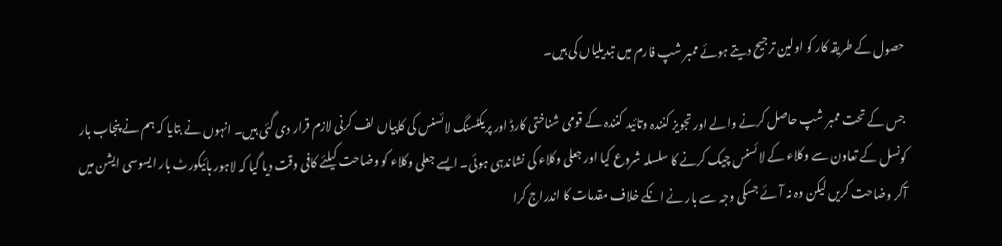حصول کے طریقہ کار کو اولین ترجیح دیتے ہوئے ممبر شپ فارم میں تبدیلیاں کی ہیں۔

جس کے تحت ممبر شپ حاصل کرنے والے اور تجویز کنندہ وتائید کنندہ کے قومی شناختی کارڈ اور پریکٹسنگ لائسنس کی کاپیاں لف کرنی لازم قرار دی گئی ہیں۔ انہوں نے بتایا کہ ہم نے پنجاب بار کونسل کے تعاون سے وکلاء کے لائسنس چیک کرنے کا سلسلہ شروع کیا اور جعلی وکلاء کی نشاندہی ہوئی۔ ایسے جعلی وکلاء کو وضاحت کیلئے کافی وقت دیا گیا کہ لاہور ہائیکورٹ بار ایسوسی ایشن میں آکر وضاحت کریں لیکن وہ نہ آئے جسکی وجہ سے بار نے انکے خلاف مقدمات کا اندراج کرا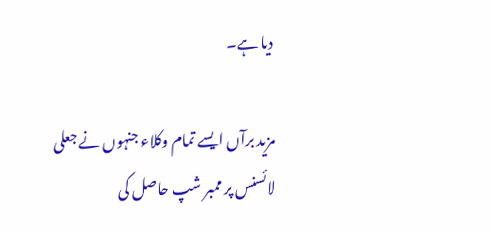دیا ہے۔

مزید برآں ایسے تمام وکلاء جنہوں نے جعلی لائسنس پر ممبر شپ حاصل کی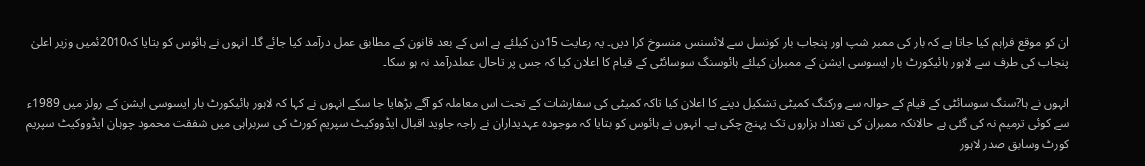ان کو موقع فراہم کیا جاتا ہے کہ بار کی ممبر شپ اور پنجاب بار کونسل سے لائسنس منسوخ کرا دیں۔ یہ رعایت 15دن کیلئے ہے اس کے بعد قانون کے مطابق عمل درآمد کیا جائے گا۔ انہوں نے ہائوس کو بتایا کہ2010ئمیں وزیر اعلیٰ پنجاب کی طرف سے لاہور ہائیکورٹ بار ایسوسی ایشن کے ممبران کیلئے ہائوسنگ سوسائٹی کے قیام کا اعلان کیا کہ جس پر تاحال عملدرآمد نہ ہو سکا۔

انہوں نے ہا?سنگ سوسائٹی کے قیام کے حوالہ سے ورکنگ کمیٹی تشکیل دینے کا اعلان کیا تاکہ کمیٹی کی سفارشات کے تحت اس معاملہ کو آگے بڑھایا جا سکے انہوں نے کہا کہ لاہور ہائیکورٹ بار ایسوسی ایشن کے رولز میں 1989ء سے کوئی ترمیم نہ کی گئی ہے حالانکہ ممبران کی تعداد ہزاروں تک پہنچ چکی ہے۔ انہوں نے ہائوس کو بتایا کہ موجودہ عہدیداران نے راجہ جاوید اقبال ایڈووکیٹ سپریم کورٹ کی سربراہی میں شفقت محمود چوہان ایڈووکیٹ سپریم کورٹ وسابق صدر لاہور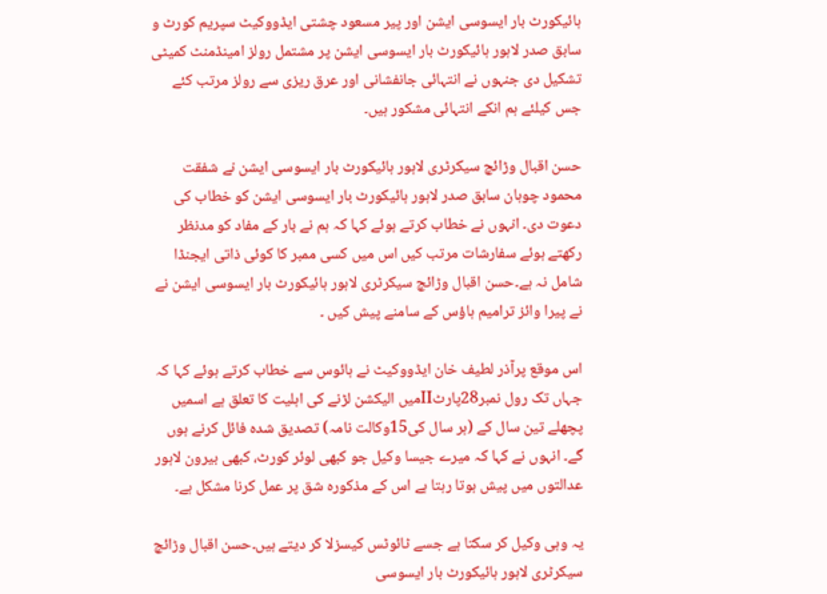ہائیکورٹ بار ایسوسی ایشن اور پیر مسعود چشتی ایڈووکیٹ سپریم کورٹ و سابق صدر لاہور ہائیکورٹ بار ایسوسی ایشن پر مشتمل رولز امینڈمنٹ کمیٹی تشکیل دی جنہوں نے انتہائی جانفشانی اور عرق ریزی سے رولز مرتب کئے جس کیلئے ہم انکے انتہائی مشکور ہیں۔

حسن اقبال وڑائچ سیکرٹری لاہور ہائیکورٹ بار ایسوسی ایشن نے شفقت محمود چوہان سابق صدر لاہور ہائیکورٹ بار ایسوسی ایشن کو خطاب کی دعوت دی۔ انہوں نے خطاب کرتے ہوئے کہا کہ ہم نے بار کے مفاد کو مدنظر رکھتے ہوئے سفارشات مرتب کیں اس میں کسی ممبر کا کوئی ذاتی ایجنڈا شامل نہ ہے۔حسن اقبال وڑائچ سیکرٹری لاہور ہائیکورٹ بار ایسوسی ایشن نے نے پیرا وائز ترامیم ہاؤس کے سامنے پیش کیں ۔

اس موقع پرآذر لطیف خان ایڈووکیٹ نے ہائوس سے خطاب کرتے ہوئے کہا کہ جہاں تک رول نمبر28پارٹIIمیں الیکشن لڑنے کی اہلیت کا تعلق ہے اسمیں پچھلے تین سال کے (ہر سال کی15وکالت نامہ) تصدیق شدہ فائل کرنے ہوں گے۔ انہوں نے کہا کہ میرے جیسا وکیل جو کبھی لوئر کورٹ، کبھی بیرون لاہور عدالتوں میں پیش ہوتا رہتا ہے اس کے مذکورہ شق پر عمل کرنا مشکل ہے۔

یہ وہی وکیل کر سکتا ہے جسے ٹائوٹس کیسزلا کر دیتے ہیں۔حسن اقبال وڑائچ سیکرٹری لاہور ہائیکورٹ بار ایسوسی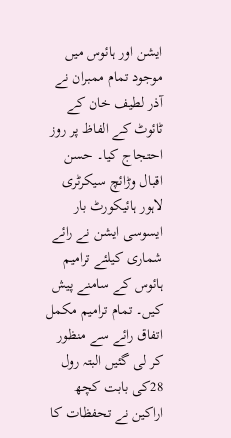ایشن اور ہائوس میں موجود تمام ممبران نے آذر لطیف خان کے ٹائوٹ کے الفاظ پر روز احتجاج کیا۔ حسن اقبال وڑائچ سیکرٹری لاہور ہائیکورٹ بار ایسوسی ایشن نے رائے شماری کیلئے ترامیم ہائوس کے سامنے پیش کیں۔ تمام ترامیم مکمل اتفاق رائے سے منظور کر لی گئیں البتہ رول 28کی بابت کچھ اراکین نے تحفظات کا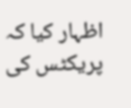اظہار کیا کہ پریکٹس کی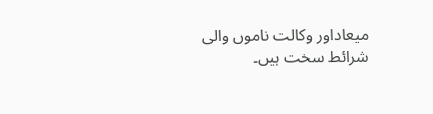میعاداور وکالت ناموں والی شرائط سخت ہیں۔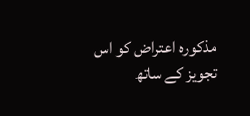مذکورہ اعتراض کو اس تجویز کے ساتھ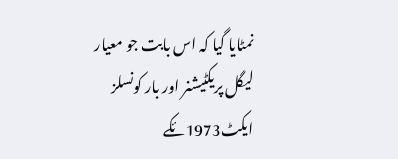نمٹایا گیا کہ اس بابت جو معیار لیگل پریکٹیشنر اور بار کونسلز ایکٹ1973ئکے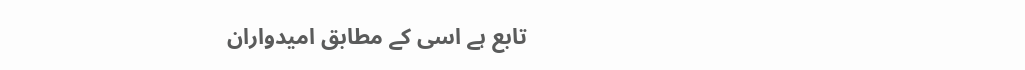تابع ہے اسی کے مطابق امیدواران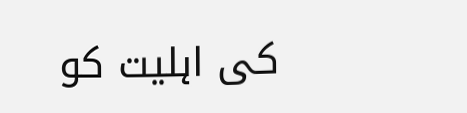کی اہلیت کو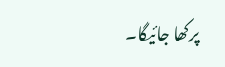پرکھا جائیگا۔